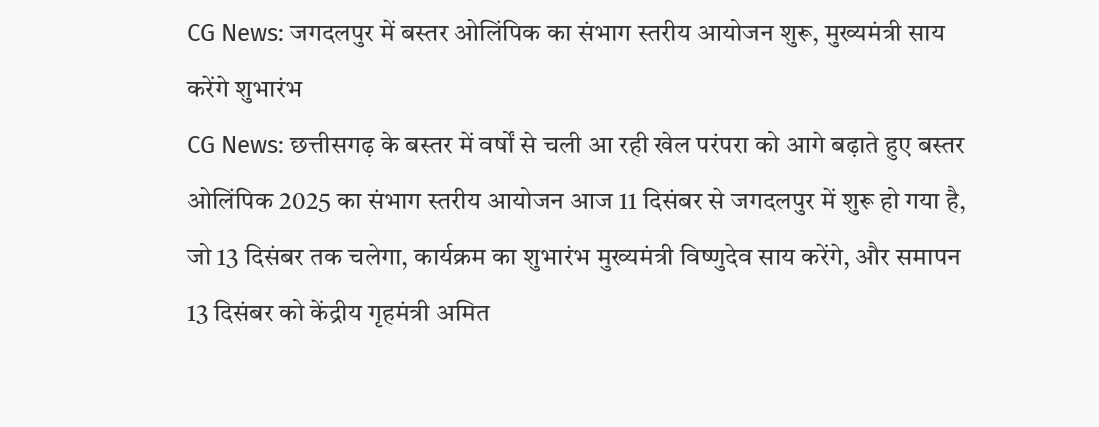CG News: जगदलपुर में बस्तर ओलिंपिक का संभाग स्तरीय आयोजन शुरू, मुख्यमंत्री साय करेंगे शुभारंभ
CG News: छत्तीसगढ़ के बस्तर में वर्षों से चली आ रही खेल परंपरा को आगे बढ़ाते हुए बस्तर ओलिंपिक 2025 का संभाग स्तरीय आयोजन आज 11 दिसंबर से जगदलपुर में शुरू हो गया है, जो 13 दिसंबर तक चलेगा, कार्यक्रम का शुभारंभ मुख्यमंत्री विष्णुदेव साय करेंगे, और समापन 13 दिसंबर को केंद्रीय गृहमंत्री अमित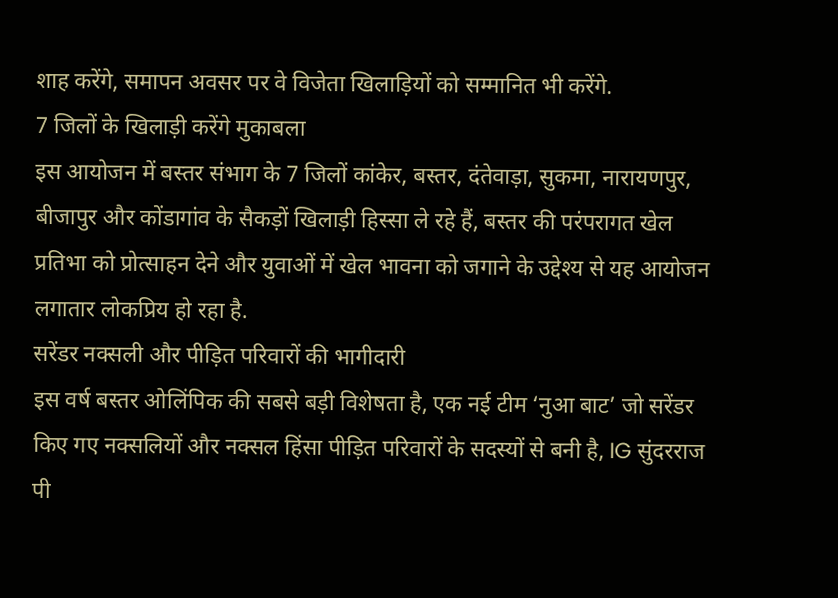शाह करेंगे, समापन अवसर पर वे विजेता खिलाड़ियों को सम्मानित भी करेंगे.
7 जिलों के खिलाड़ी करेंगे मुकाबला
इस आयोजन में बस्तर संभाग के 7 जिलों कांकेर, बस्तर, दंतेवाड़ा, सुकमा, नारायणपुर, बीजापुर और कोंडागांव के सैकड़ों खिलाड़ी हिस्सा ले रहे हैं, बस्तर की परंपरागत खेल प्रतिभा को प्रोत्साहन देने और युवाओं में खेल भावना को जगाने के उद्देश्य से यह आयोजन लगातार लोकप्रिय हो रहा है.
सरेंडर नक्सली और पीड़ित परिवारों की भागीदारी
इस वर्ष बस्तर ओलिंपिक की सबसे बड़ी विशेषता है, एक नई टीम ‘नुआ बाट’ जो सरेंडर किए गए नक्सलियों और नक्सल हिंसा पीड़ित परिवारों के सदस्यों से बनी है, IG सुंदरराज पी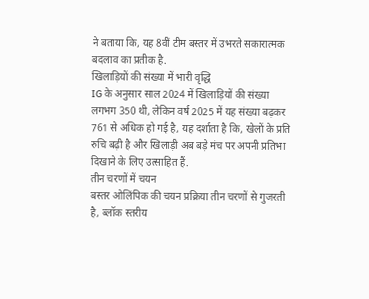ने बताया कि, यह 8वीं टीम बस्तर में उभरते सकारात्मक बदलाव का प्रतीक है.
खिलाड़ियों की संख्या में भारी वृद्धि
IG के अनुसार साल 2024 में खिलाड़ियों की संख्या लगभग 350 थी, लेकिन वर्ष 2025 में यह संख्या बढ़कर 761 से अधिक हो गई है, यह दर्शाता है कि, खेलों के प्रति रुचि बढ़ी है और खिलाड़ी अब बड़े मंच पर अपनी प्रतिभा दिखाने के लिए उत्साहित हैं.
तीन चरणों में चयन
बस्तर ओलिंपिक की चयन प्रक्रिया तीन चरणों से गुजरती है, ब्लॉक स्तरीय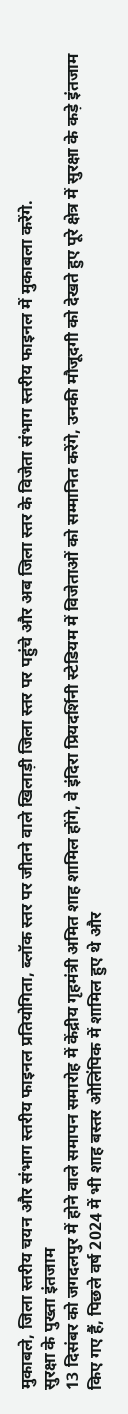मुकाबले, जिला स्तरीय चयन और संभाग स्तरीय फाइनल प्रतियोगिता, ब्लॉक स्तर पर जीतने वाले खिलाड़ी जिला स्तर पर पहुंचे और अब जिला स्तर के विजेता संभाग स्तरीय फाइनल में मुकाबला करेंगे.
सुरक्षा के पुख्ता इंतजाम
13 दिसंबर को जगदलपुर में होने वाले समापन समारोह में केंद्रीय गृहमंत्री अमित शाह शामिल होंगे, वे इंदिरा प्रियदर्शिनी स्टेडियम में विजेताओं को सम्मानित करेंगे, उनकी मौजूदगी को देखते हुए पूरे क्षेत्र में सुरक्षा के कड़े इंतजाम किए गए हैं, पिछले वर्ष 2024 में भी शाह बस्तर ओलिंपिक में शामिल हुए थे और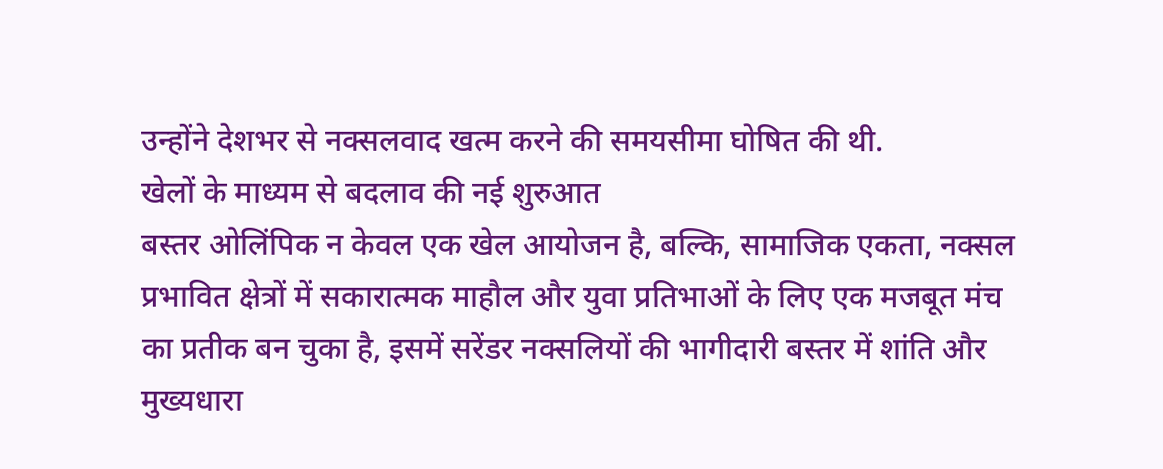उन्होंने देशभर से नक्सलवाद खत्म करने की समयसीमा घोषित की थी.
खेलों के माध्यम से बदलाव की नई शुरुआत
बस्तर ओलिंपिक न केवल एक खेल आयोजन है, बल्कि, सामाजिक एकता, नक्सल प्रभावित क्षेत्रों में सकारात्मक माहौल और युवा प्रतिभाओं के लिए एक मजबूत मंच का प्रतीक बन चुका है, इसमें सरेंडर नक्सलियों की भागीदारी बस्तर में शांति और मुख्यधारा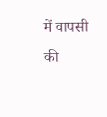में वापसी की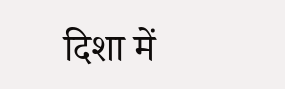दिशा में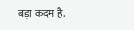बड़ा कदम है.